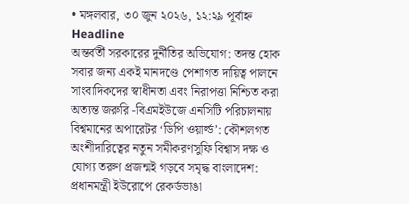• মঙ্গলবার, ৩০ জুন ২০২৬, ১২:২৯ পূর্বাহ্ন
Headline
অন্তর্বর্তী সরকারের দুর্নীতির অভিযোগ: তদন্ত হোক সবার জন্য একই মানদণ্ডে পেশাগত দায়িত্ব পালনে সাংবাদিকদের স্বাধীনতা এবং নিরাপত্তা নিশ্চিত করা অত্যন্ত জরুরি -বিএমইউজে এনসিটি পরিচালনায় বিশ্বমানের অপারেটর ‘ডিপি ওয়ার্ল্ড’: কৌশলগত অংশীদারিত্বের নতুন সমীকরণসুফি বিশ্বাস দক্ষ ও যোগ্য তরুণ প্রজন্মই গড়বে সমৃদ্ধ বাংলাদেশ: প্রধানমন্ত্রী ইউরোপে রেকর্ডভাঙা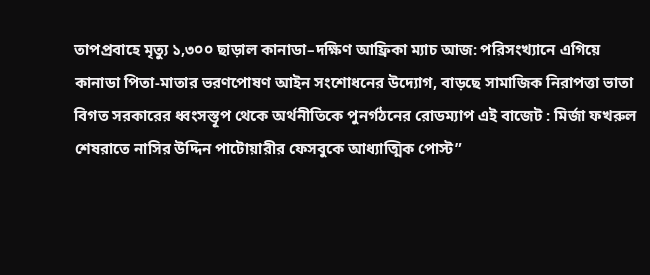তাপপ্রবাহে মৃত্যু ১,৩০০ ছাড়াল কানাডা–দক্ষিণ আফ্রিকা ম্যাচ আজ: পরিসংখ্যানে এগিয়ে কানাডা পিতা-মাতার ভরণপোষণ আইন সংশোধনের উদ্যোগ, বাড়ছে সামাজিক নিরাপত্তা ভাতা বিগত সরকারের ধ্বংসস্তূপ থেকে অর্থনীতিকে পুনর্গঠনের রোডম্যাপ এই বাজেট : মির্জা ফখরুল শেষরাতে নাসির উদ্দিন পাটোয়ারীর ফেসবুকে আধ্যাত্মিক পোস্ট”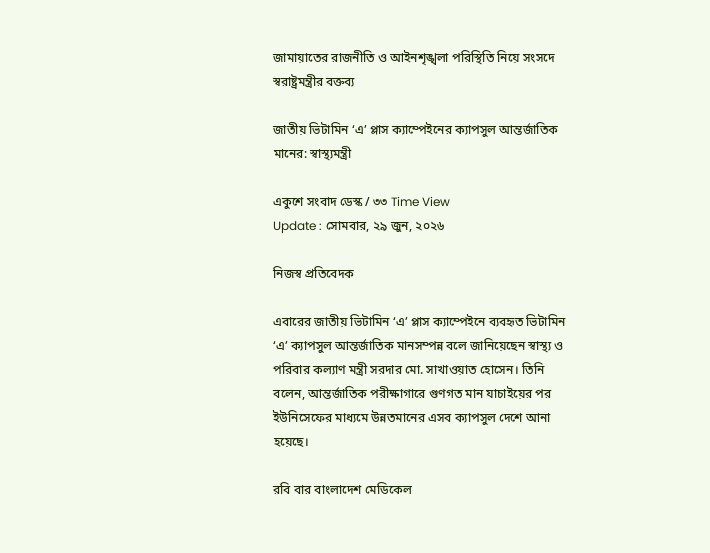জামায়াতের রাজনীতি ও আইনশৃঙ্খলা পরিস্থিতি নিয়ে সংসদে স্বরাষ্ট্রমন্ত্রীর বক্তব্য

জাতীয় ভিটামিন ‘এ’ প্লাস ক্যাম্পেইনের ক্যাপসুল আন্তর্জাতিক মানের: স্বাস্থ্যমন্ত্রী

একুশে সংবাদ ডেস্ক / ৩৩ Time View
Update : সোমবার, ২৯ জুন, ২০২৬

নিজস্ব প্রতিবেদক

এবারের জাতীয় ভিটামিন ‘এ’ প্লাস ক্যাম্পেইনে ব্যবহৃত ভিটামিন ‘এ’ ক্যাপসুল আন্তর্জাতিক মানসম্পন্ন বলে জানিয়েছেন স্বাস্থ্য ও পরিবার কল্যাণ মন্ত্রী সরদার মো. সাখাওয়াত হোসেন। তিনি বলেন, আন্তর্জাতিক পরীক্ষাগারে গুণগত মান যাচাইয়ের পর ইউনিসেফের মাধ্যমে উন্নতমানের এসব ক্যাপসুল দেশে আনা হয়েছে।

রবি বার বাংলাদেশ মেডিকেল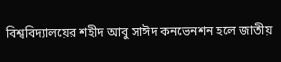বিশ্ববিদ্যালয়ের শহীদ আবু সাঈদ কনভেনশন হলে জাতীয়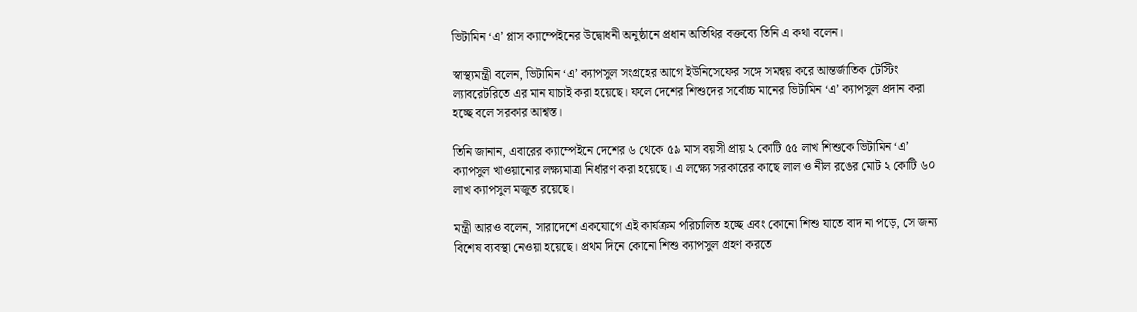ভিটামিন ‘এ’ প্লাস ক্যাম্পেইনের উদ্বোধনী অনুষ্ঠানে প্রধান অতিথির বক্তব্যে তিনি এ কথা বলেন।

স্বাস্থ্যমন্ত্রী বলেন, ভিটামিন ‘এ’ ক্যাপসুল সংগ্রহের আগে ইউনিসেফের সঙ্গে সমন্বয় করে আন্তর্জাতিক টেস্টিং ল্যাবরেটরিতে এর মান যাচাই করা হয়েছে। ফলে দেশের শিশুদের সর্বোচ্চ মানের ভিটামিন ‘এ’ ক্যাপসুল প্রদান করা হচ্ছে বলে সরকার আশ্বস্ত।

তিনি জানান, এবারের ক্যাম্পেইনে দেশের ৬ থেকে ৫৯ মাস বয়সী প্রায় ২ কোটি ৫৫ লাখ শিশুকে ভিটামিন ‘এ’ ক্যাপসুল খাওয়ানোর লক্ষ্যমাত্রা নির্ধারণ করা হয়েছে। এ লক্ষ্যে সরকারের কাছে লাল ও নীল রঙের মোট ২ কোটি ৬০ লাখ ক্যাপসুল মজুত রয়েছে।

মন্ত্রী আরও বলেন, সারাদেশে একযোগে এই কার্যক্রম পরিচালিত হচ্ছে এবং কোনো শিশু যাতে বাদ না পড়ে, সে জন্য বিশেষ ব্যবস্থা নেওয়া হয়েছে। প্রথম দিনে কোনো শিশু ক্যাপসুল গ্রহণ করতে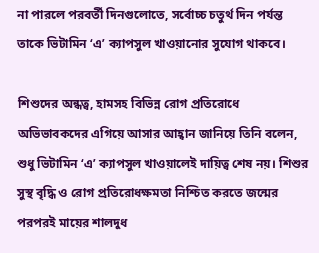না পারলে পরবর্তী দিনগুলোতে, সর্বোচ্চ চতুর্থ দিন পর্যন্ত তাকে ভিটামিন ‘এ’ ক্যাপসুল খাওয়ানোর সুযোগ থাকবে।

শিশুদের অন্ধত্ব, হামসহ বিভিন্ন রোগ প্রতিরোধে অভিভাবকদের এগিয়ে আসার আহ্বান জানিয়ে তিনি বলেন, শুধু ভিটামিন ‘এ’ ক্যাপসুল খাওয়ালেই দায়িত্ব শেষ নয়। শিশুর সুস্থ বৃদ্ধি ও রোগ প্রতিরোধক্ষমতা নিশ্চিত করতে জন্মের পরপরই মায়ের শালদুধ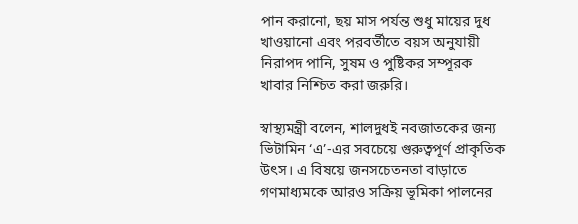পান করানো, ছয় মাস পর্যন্ত শুধু মায়ের দুধ খাওয়ানো এবং পরবর্তীতে বয়স অনুযায়ী নিরাপদ পানি, সুষম ও পুষ্টিকর সম্পূরক খাবার নিশ্চিত করা জরুরি।

স্বাস্থ্যমন্ত্রী বলেন, শালদুধই নবজাতকের জন্য ভিটামিন ‘এ’-এর সবচেয়ে গুরুত্বপূর্ণ প্রাকৃতিক উৎস। এ বিষয়ে জনসচেতনতা বাড়াতে গণমাধ্যমকে আরও সক্রিয় ভূমিকা পালনের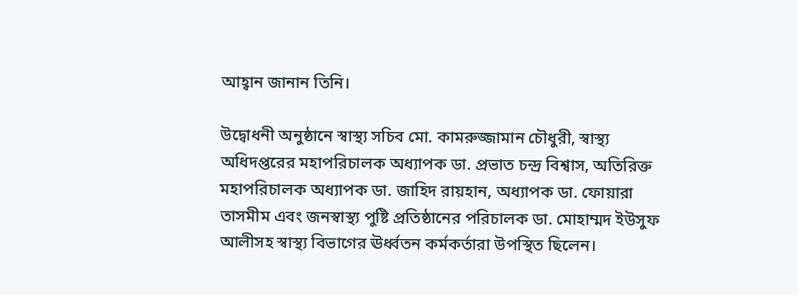আহ্বান জানান তিনি।

উদ্বোধনী অনুষ্ঠানে স্বাস্থ্য সচিব মো. কামরুজ্জামান চৌধুরী, স্বাস্থ্য অধিদপ্তরের মহাপরিচালক অধ্যাপক ডা. প্রভাত চন্দ্র বিশ্বাস, অতিরিক্ত মহাপরিচালক অধ্যাপক ডা. জাহিদ রায়হান, অধ্যাপক ডা. ফোয়ারা তাসমীম এবং জনস্বাস্থ্য পুষ্টি প্রতিষ্ঠানের পরিচালক ডা. মোহাম্মদ ইউসুফ আলীসহ স্বাস্থ্য বিভাগের ঊর্ধ্বতন কর্মকর্তারা উপস্থিত ছিলেন।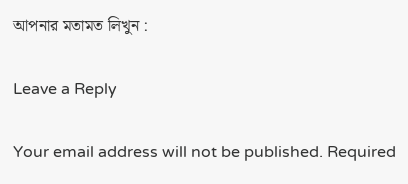আপনার মতামত লিখুন :

Leave a Reply

Your email address will not be published. Required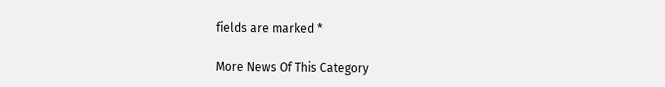fields are marked *

More News Of This Category